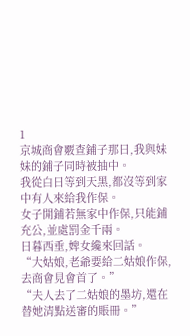1
京城商會覈查鋪子那日,我與妹妹的鋪子同時被抽中。
我從白日等到天黑,都沒等到家中有人來給我作保。
女子開鋪若無家中作保,只能鋪充公,並處罰金千兩。
日暮西垂,婢女纔來回話。
“大姑娘,老爺要給二姑娘作保,去商會見會首了。”
“夫人去了二姑娘的墨坊,還在替她清點送審的賬冊。”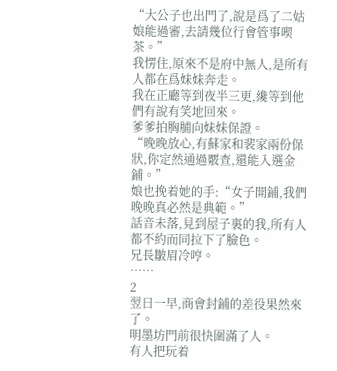“大公子也出門了,說是爲了二姑娘能過審,去請幾位行會管事喫茶。”
我愣住,原來不是府中無人,是所有人都在爲妹妹奔走。
我在正廳等到夜半三更,纔等到他們有說有笑地回來。
爹爹拍胸脯向妹妹保證。
“晚晚放心,有蘇家和裴家兩份保狀,你定然通過覈查,還能入選金鋪。”
娘也挽着她的手:“女子開鋪,我們晚晚真必然是典範。”
話音未落,見到屋子裏的我,所有人都不約而同拉下了臉色。
兄長皺眉冷哼。
……
2
翌日一早,商會封鋪的差役果然來了。
明墨坊門前很快圍滿了人。
有人把玩着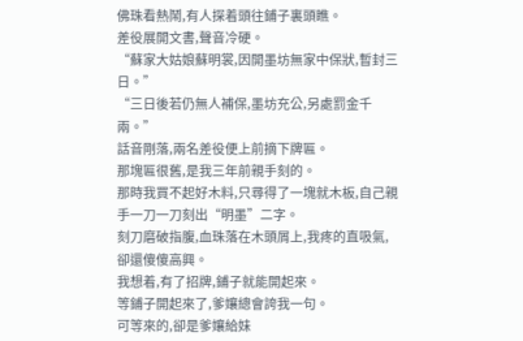佛珠看熱鬧,有人探着頭往鋪子裏頭瞧。
差役展開文書,聲音冷硬。
“蘇家大姑娘蘇明裳,因開墨坊無家中保狀,暫封三日。”
“三日後若仍無人補保,墨坊充公,另處罰金千兩。”
話音剛落,兩名差役便上前摘下牌匾。
那塊匾很舊,是我三年前親手刻的。
那時我買不起好木料,只尋得了一塊就木板,自己親手一刀一刀刻出“明墨”二字。
刻刀磨破指腹,血珠落在木頭屑上,我疼的直吸氣,卻還傻傻高興。
我想着,有了招牌,鋪子就能開起來。
等鋪子開起來了,爹孃總會誇我一句。
可等來的,卻是爹孃給妹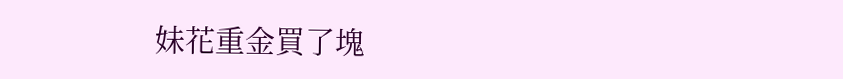妹花重金買了塊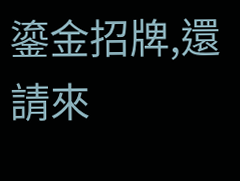鎏金招牌,還請來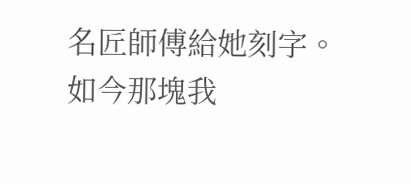名匠師傅給她刻字。
如今那塊我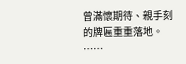曾滿懷期待、親手刻的牌匾重重落地。
……